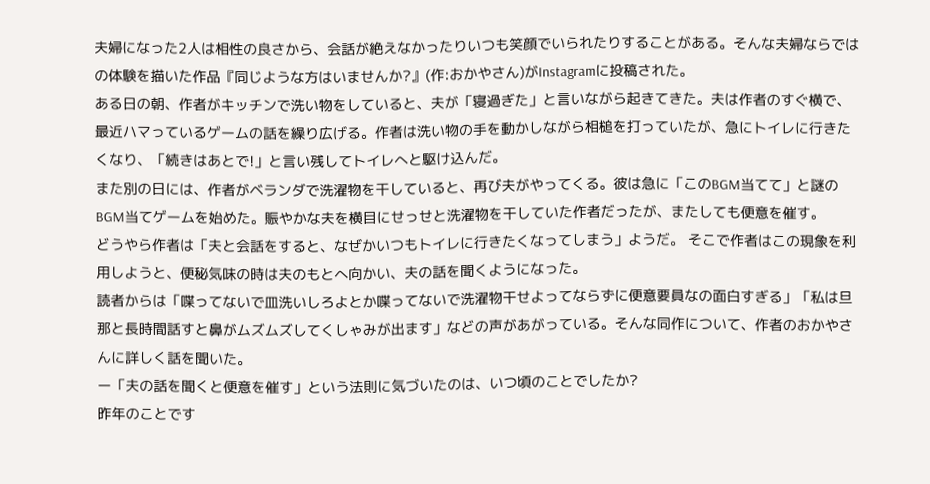夫婦になった2人は相性の良さから、会話が絶えなかったりいつも笑顔でいられたりすることがある。そんな夫婦ならではの体験を描いた作品『同じような方はいませんか?』(作:おかやさん)がInstagramに投稿された。
ある日の朝、作者がキッチンで洗い物をしていると、夫が「寝過ぎた」と言いながら起きてきた。夫は作者のすぐ横で、最近ハマっているゲームの話を繰り広げる。作者は洗い物の手を動かしながら相槌を打っていたが、急にトイレに行きたくなり、「続きはあとで!」と言い残してトイレへと駆け込んだ。
また別の日には、作者がベランダで洗濯物を干していると、再び夫がやってくる。彼は急に「このBGM当てて」と謎のBGM当てゲームを始めた。賑やかな夫を横目にせっせと洗濯物を干していた作者だったが、またしても便意を催す。
どうやら作者は「夫と会話をすると、なぜかいつもトイレに行きたくなってしまう」ようだ。 そこで作者はこの現象を利用しようと、便秘気味の時は夫のもとへ向かい、夫の話を聞くようになった。
読者からは「喋ってないで皿洗いしろよとか喋ってないで洗濯物干せよってならずに便意要員なの面白すぎる」「私は旦那と長時間話すと鼻がムズムズしてくしゃみが出ます」などの声があがっている。そんな同作について、作者のおかやさんに詳しく話を聞いた。
ー「夫の話を聞くと便意を催す」という法則に気づいたのは、いつ頃のことでしたか?
昨年のことです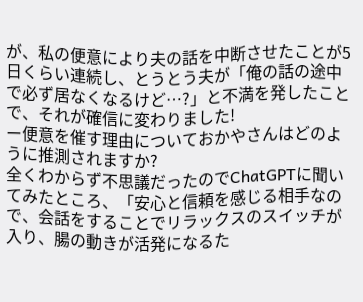が、私の便意により夫の話を中断させたことが5日くらい連続し、とうとう夫が「俺の話の途中で必ず居なくなるけど…?」と不満を発したことで、それが確信に変わりました!
ー便意を催す理由についておかやさんはどのように推測されますか?
全くわからず不思議だったのでChatGPTに聞いてみたところ、「安心と信頼を感じる相手なので、会話をすることでリラックスのスイッチが入り、腸の動きが活発になるた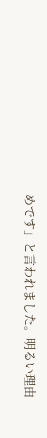めです」と言われました。明るい理由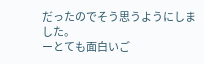だったのでそう思うようにしました。
ーとても面白いご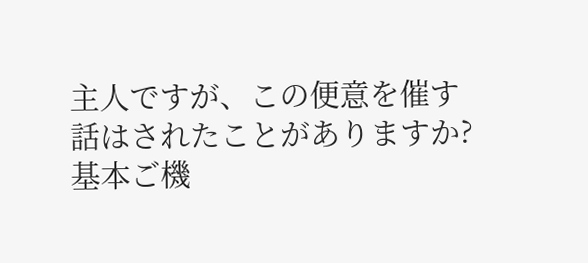主人ですが、この便意を催す話はされたことがありますか?
基本ご機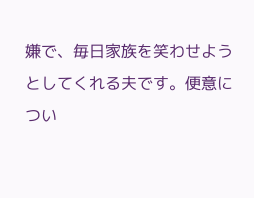嫌で、毎日家族を笑わせようとしてくれる夫です。便意につい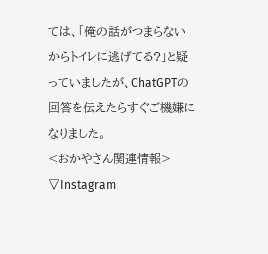ては、「俺の話がつまらないからトイレに逃げてる?」と疑っていましたが、ChatGPTの回答を伝えたらすぐご機嫌になりました。
<おかやさん関連情報>
▽Instagram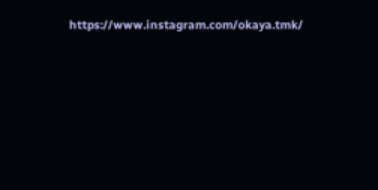https://www.instagram.com/okaya.tmk/